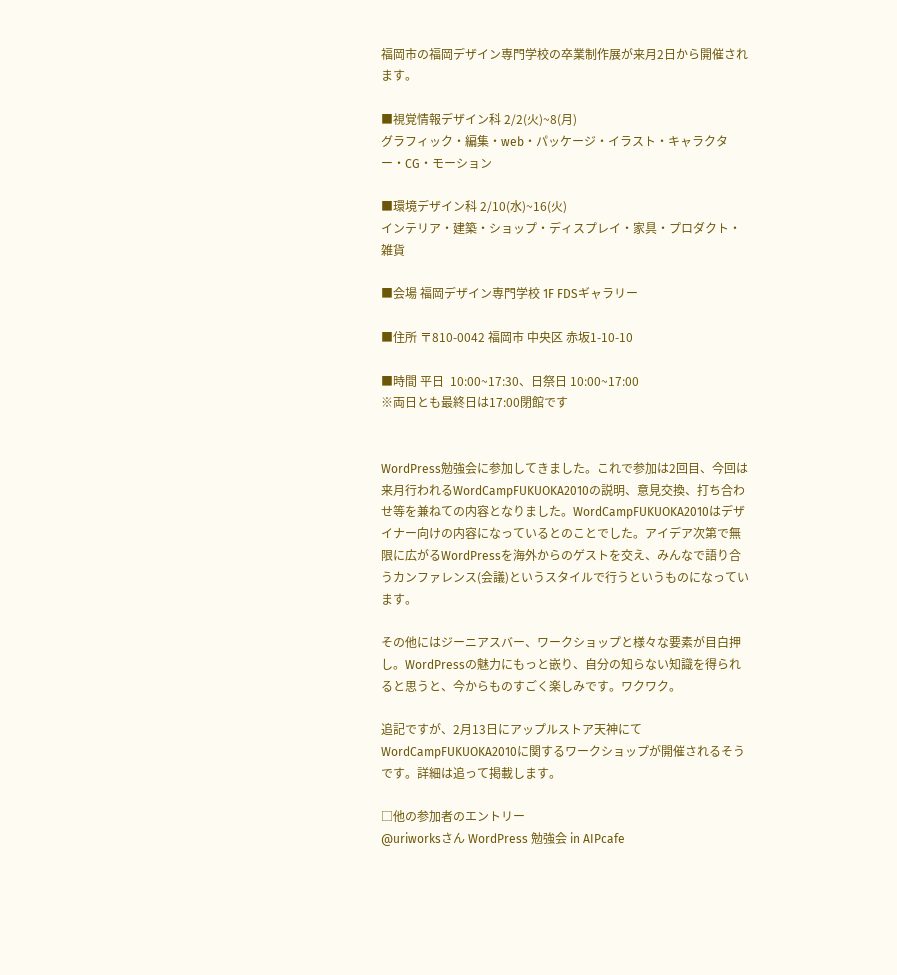福岡市の福岡デザイン専門学校の卒業制作展が来月2日から開催されます。

■視覚情報デザイン科 2/2(火)~8(月)
グラフィック・編集・web・パッケージ・イラスト・キャラクター・CG・モーション

■環境デザイン科 2/10(水)~16(火)
インテリア・建築・ショップ・ディスプレイ・家具・プロダクト・雑貨

■会場 福岡デザイン専門学校 1F FDSギャラリー

■住所 〒810-0042 福岡市 中央区 赤坂1-10-10

■時間 平日  10:00~17:30、日祭日 10:00~17:00
※両日とも最終日は17:00閉館です


WordPress勉強会に参加してきました。これで参加は2回目、今回は来月行われるWordCampFUKUOKA2010の説明、意見交換、打ち合わせ等を兼ねての内容となりました。WordCampFUKUOKA2010はデザイナー向けの内容になっているとのことでした。アイデア次第で無限に広がるWordPressを海外からのゲストを交え、みんなで語り合うカンファレンス(会議)というスタイルで行うというものになっています。

その他にはジーニアスバー、ワークショップと様々な要素が目白押し。WordPressの魅力にもっと嵌り、自分の知らない知識を得られると思うと、今からものすごく楽しみです。ワクワク。

追記ですが、2月13日にアップルストア天神にてWordCampFUKUOKA2010に関するワークショップが開催されるそうです。詳細は追って掲載します。

□他の参加者のエントリー
@uriworksさん WordPress 勉強会 in AIPcafe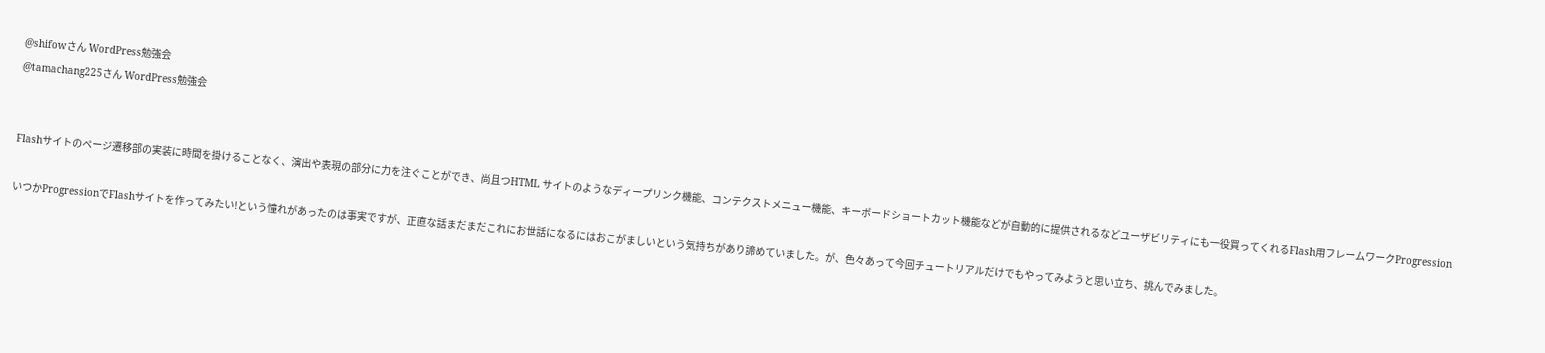@shifowさん WordPress勉強会
@tamachang225さん WordPress勉強会


Flashサイトのページ遷移部の実装に時間を掛けることなく、演出や表現の部分に力を注ぐことができ、尚且つHTML サイトのようなディープリンク機能、コンテクストメニュー機能、キーボードショートカット機能などが自動的に提供されるなどユーザビリティにも一役買ってくれるFlash用フレームワークProgression

いつかProgressionでFlashサイトを作ってみたい!という憧れがあったのは事実ですが、正直な話まだまだこれにお世話になるにはおこがましいという気持ちがあり諦めていました。が、色々あって今回チュートリアルだけでもやってみようと思い立ち、挑んでみました。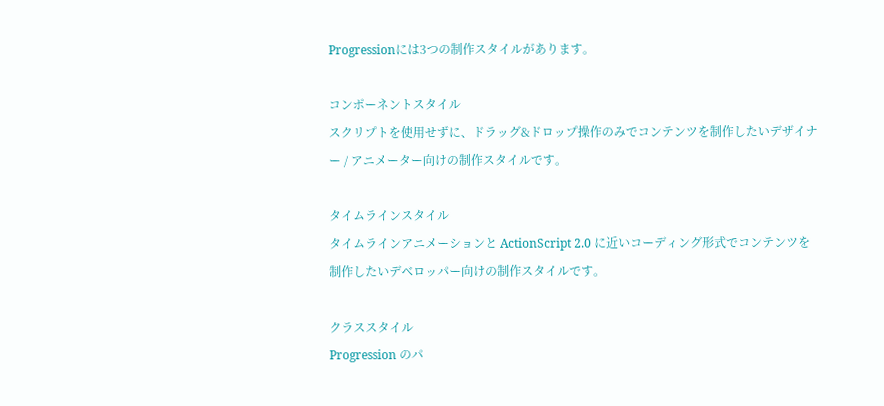Progressionには3つの制作スタイルがあります。

コンポーネントスタイル
スクリプトを使用せずに、ドラッグ&ドロップ操作のみでコンテンツを制作したいデザイナー / アニメーター向けの制作スタイルです。

タイムラインスタイル
タイムラインアニメーションと ActionScript 2.0 に近いコーディング形式でコンテンツを制作したいデベロッパー向けの制作スタイルです。

クラススタイル
Progression のパ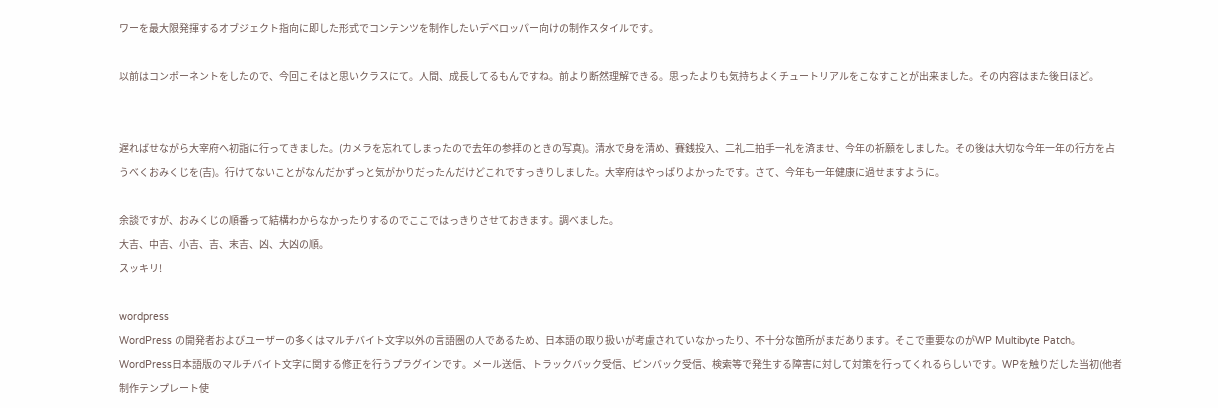ワーを最大限発揮するオブジェクト指向に即した形式でコンテンツを制作したいデベロッパー向けの制作スタイルです。

以前はコンポーネントをしたので、今回こそはと思いクラスにて。人間、成長してるもんですね。前より断然理解できる。思ったよりも気持ちよくチュートリアルをこなすことが出来ました。その内容はまた後日ほど。


遅ればせながら大宰府へ初詣に行ってきました。(カメラを忘れてしまったので去年の参拝のときの写真)。清水で身を清め、賽銭投入、二礼二拍手一礼を済ませ、今年の祈願をしました。その後は大切な今年一年の行方を占うべくおみくじを(吉)。行けてないことがなんだかずっと気がかりだったんだけどこれですっきりしました。大宰府はやっぱりよかったです。さて、今年も一年健康に過せますように。

余談ですが、おみくじの順番って結構わからなかったりするのでここではっきりさせておきます。調べました。
大吉、中吉、小吉、吉、末吉、凶、大凶の順。
スッキリ!

wordpress
WordPress の開発者およびユーザーの多くはマルチバイト文字以外の言語圏の人であるため、日本語の取り扱いが考慮されていなかったり、不十分な箇所がまだあります。そこで重要なのがWP Multibyte Patch。WordPress日本語版のマルチバイト文字に関する修正を行うプラグインです。メール送信、トラックバック受信、ピンバック受信、検索等で発生する障害に対して対策を行ってくれるらしいです。WPを触りだした当初(他者制作テンプレート使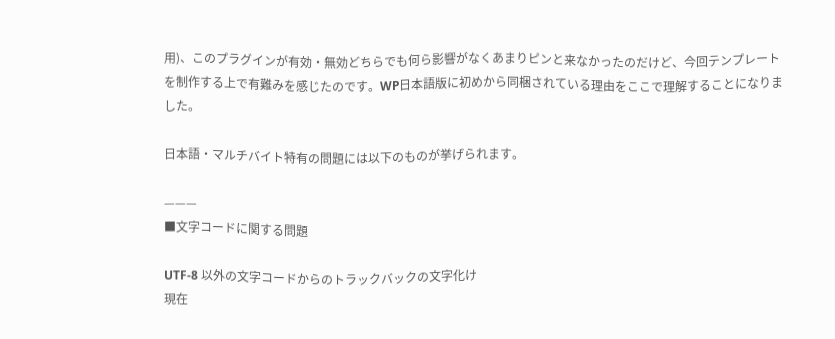用)、このプラグインが有効・無効どちらでも何ら影響がなくあまりピンと来なかったのだけど、今回テンプレートを制作する上で有難みを感じたのです。WP日本語版に初めから同梱されている理由をここで理解することになりました。

日本語・マルチバイト特有の問題には以下のものが挙げられます。

———
■文字コードに関する問題

UTF-8 以外の文字コードからのトラックバックの文字化け
現在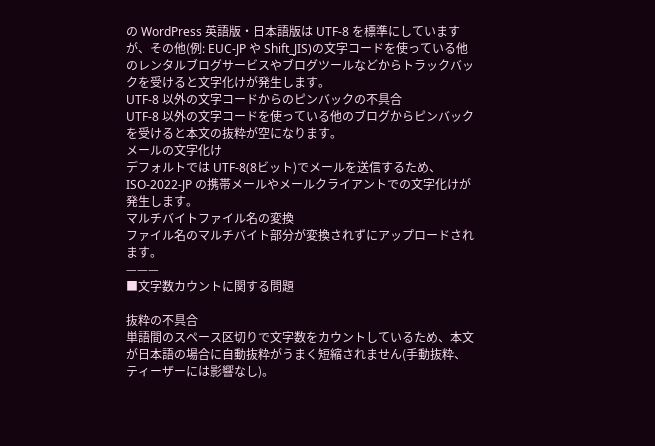の WordPress 英語版・日本語版は UTF-8 を標準にしていますが、その他(例: EUC-JP や Shift_JIS)の文字コードを使っている他のレンタルブログサービスやブログツールなどからトラックバックを受けると文字化けが発生します。
UTF-8 以外の文字コードからのピンバックの不具合
UTF-8 以外の文字コードを使っている他のブログからピンバックを受けると本文の抜粋が空になります。
メールの文字化け
デフォルトでは UTF-8(8ビット)でメールを送信するため、ISO-2022-JP の携帯メールやメールクライアントでの文字化けが発生します。
マルチバイトファイル名の変換
ファイル名のマルチバイト部分が変換されずにアップロードされます。
———
■文字数カウントに関する問題

抜粋の不具合
単語間のスペース区切りで文字数をカウントしているため、本文が日本語の場合に自動抜粋がうまく短縮されません(手動抜粋、ティーザーには影響なし)。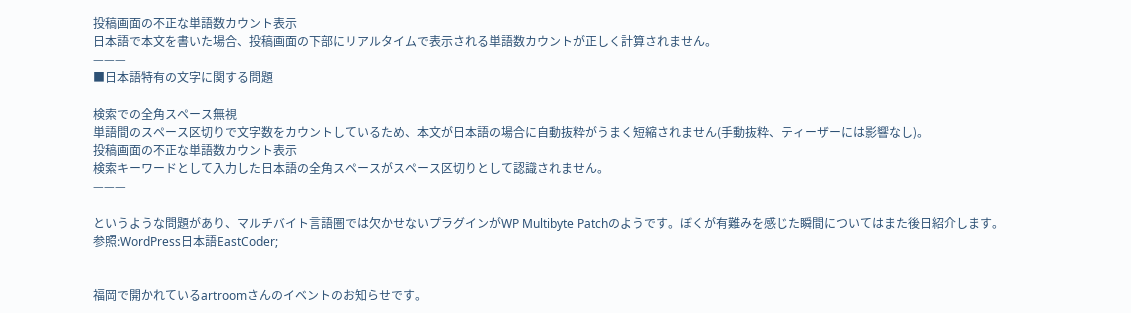投稿画面の不正な単語数カウント表示
日本語で本文を書いた場合、投稿画面の下部にリアルタイムで表示される単語数カウントが正しく計算されません。
———
■日本語特有の文字に関する問題

検索での全角スペース無視
単語間のスペース区切りで文字数をカウントしているため、本文が日本語の場合に自動抜粋がうまく短縮されません(手動抜粋、ティーザーには影響なし)。
投稿画面の不正な単語数カウント表示
検索キーワードとして入力した日本語の全角スペースがスペース区切りとして認識されません。
———

というような問題があり、マルチバイト言語圏では欠かせないプラグインがWP Multibyte Patchのようです。ぼくが有難みを感じた瞬間についてはまた後日紹介します。
参照:WordPress日本語EastCoder;


福岡で開かれているartroomさんのイベントのお知らせです。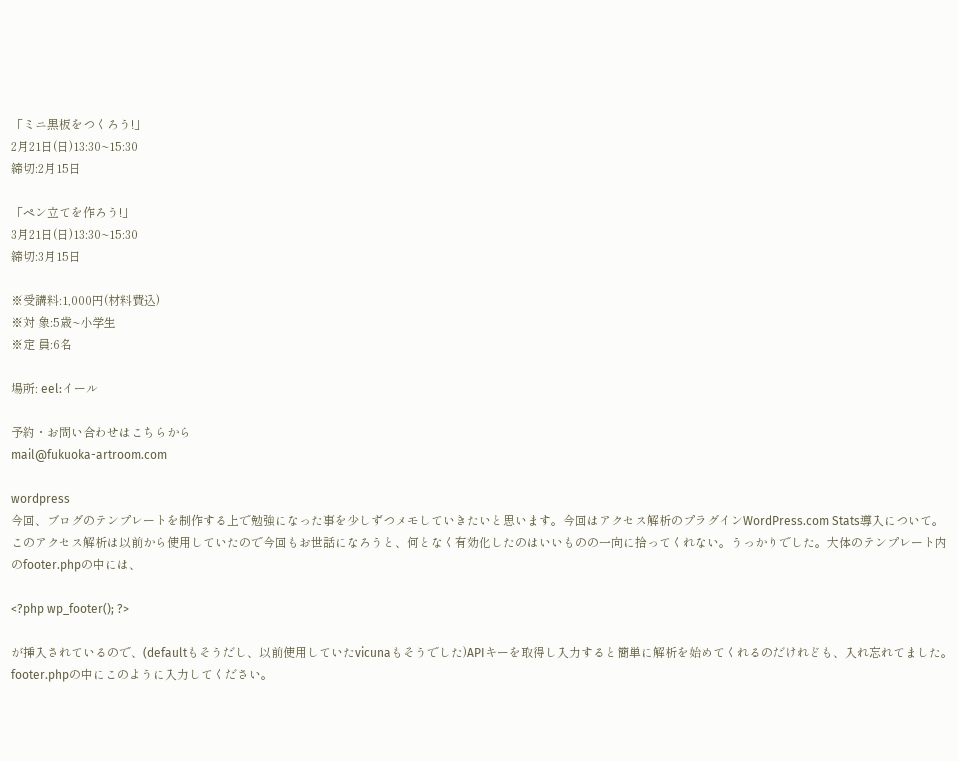「ミニ黒板をつくろう!」
2月21日(日)13:30~15:30
締切:2月15日

「ペン立てを作ろう!」
3月21日(日)13:30~15:30
締切:3月15日

※受講料:1,000円(材料費込)
※対 象:5歳~小学生
※定 員:6名

場所: eel:イール

予約・お問い合わせはこちらから
mail@fukuoka-artroom.com

wordpress
今回、ブログのテンプレートを制作する上で勉強になった事を少しずつメモしていきたいと思います。今回はアクセス解析のプラグインWordPress.com Stats導入について。このアクセス解析は以前から使用していたので今回もお世話になろうと、何となく有効化したのはいいものの一向に拾ってくれない。うっかりでした。大体のテンプレート内のfooter.phpの中には、

<?php wp_footer(); ?>

が挿入されているので、(defaultもそうだし、以前使用していたvicunaもそうでした)APIキーを取得し入力すると簡単に解析を始めてくれるのだけれども、入れ忘れてました。footer.phpの中にこのように入力してください。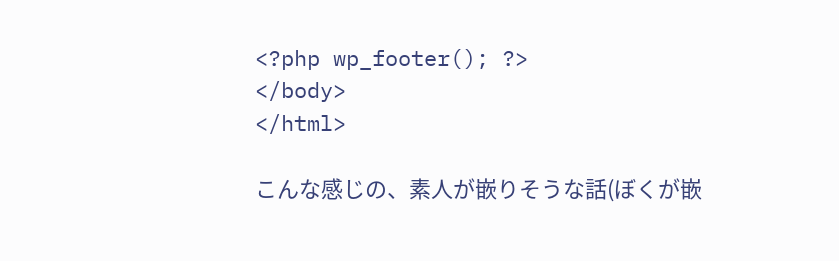<?php wp_footer(); ?>
</body>
</html>

こんな感じの、素人が嵌りそうな話(ぼくが嵌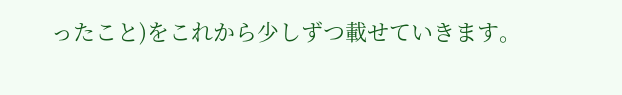ったこと)をこれから少しずつ載せていきます。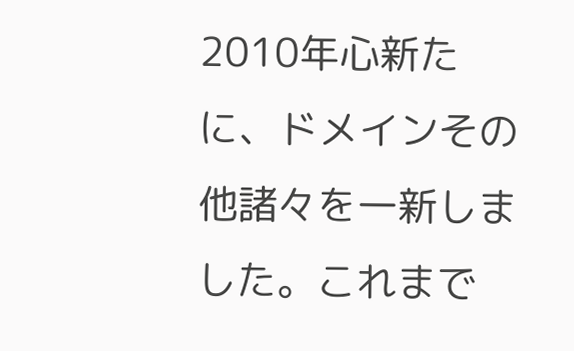2010年心新たに、ドメインその他諸々を一新しました。これまで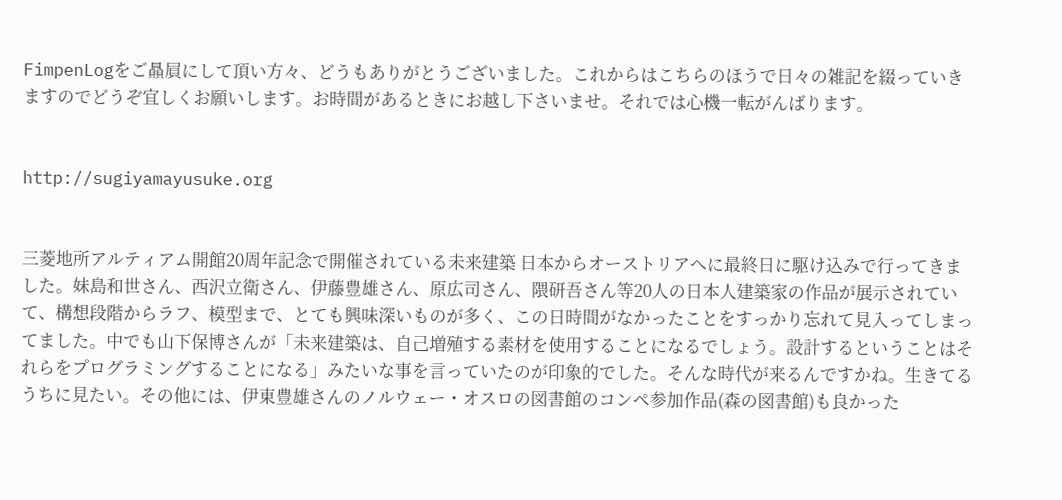FimpenLogをご贔屓にして頂い方々、どうもありがとうございました。これからはこちらのほうで日々の雑記を綴っていきますのでどうぞ宜しくお願いします。お時間があるときにお越し下さいませ。それでは心機一転がんばります。


http://sugiyamayusuke.org


三菱地所アルティアム開館20周年記念で開催されている未来建築 日本からオーストリアへに最終日に駆け込みで行ってきました。妹島和世さん、西沢立衛さん、伊藤豊雄さん、原広司さん、隈研吾さん等20人の日本人建築家の作品が展示されていて、構想段階からラフ、模型まで、とても興味深いものが多く、この日時間がなかったことをすっかり忘れて見入ってしまってました。中でも山下保博さんが「未来建築は、自己増殖する素材を使用することになるでしょう。設計するということはそれらをプログラミングすることになる」みたいな事を言っていたのが印象的でした。そんな時代が来るんですかね。生きてるうちに見たい。その他には、伊東豊雄さんのノルウェー・オスロの図書館のコンペ参加作品(森の図書館)も良かった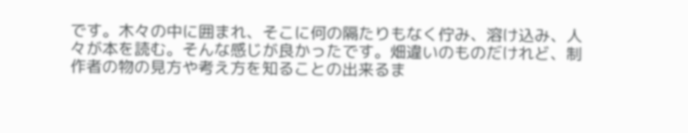です。木々の中に囲まれ、そこに何の隔たりもなく佇み、溶け込み、人々が本を読む。そんな感じが良かったです。畑違いのものだけれど、制作者の物の見方や考え方を知ることの出来るま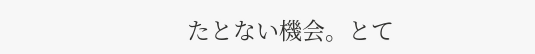たとない機会。とて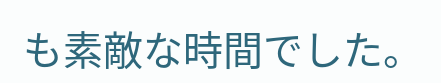も素敵な時間でした。